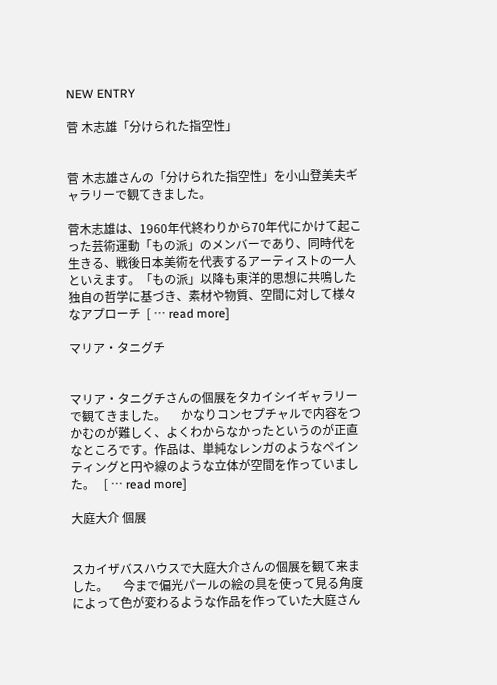NEW ENTRY

菅 木志雄「分けられた指空性」


菅 木志雄さんの「分けられた指空性」を小山登美夫ギャラリーで観てきました。

菅木志雄は、1960年代終わりから70年代にかけて起こった芸術運動「もの派」のメンバーであり、同時代を生きる、戦後日本美術を代表するアーティストの一人といえます。「もの派」以降も東洋的思想に共鳴した独自の哲学に基づき、素材や物質、空間に対して様々なアプローチ  [ … read more]

マリア・タニグチ


マリア・タニグチさんの個展をタカイシイギャラリーで観てきました。     かなりコンセプチャルで内容をつかむのが難しく、よくわからなかったというのが正直なところです。作品は、単純なレンガのようなペインティングと円や線のような立体が空間を作っていました。   [ … read more]

大庭大介 個展


スカイザバスハウスで大庭大介さんの個展を観て来ました。     今まで偏光パールの絵の具を使って見る角度によって色が変わるような作品を作っていた大庭さん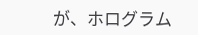が、ホログラム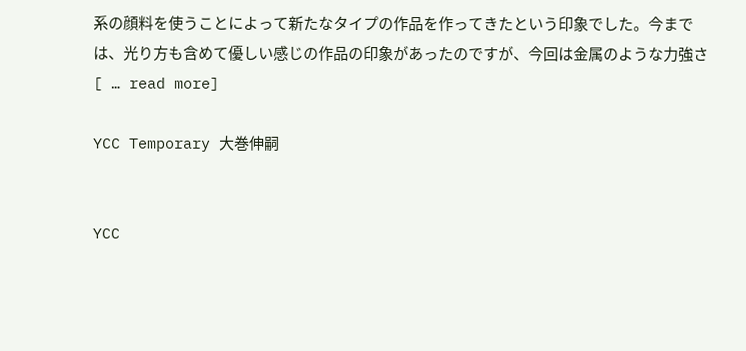系の顔料を使うことによって新たなタイプの作品を作ってきたという印象でした。今までは、光り方も含めて優しい感じの作品の印象があったのですが、今回は金属のような力強さ  [ … read more]

YCC Temporary 大巻伸嗣


YCC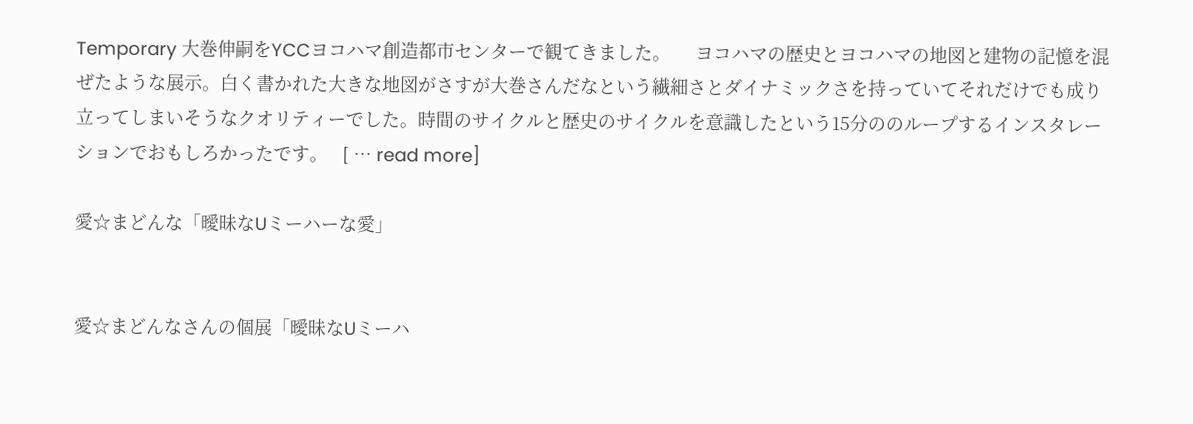Temporary 大巻伸嗣をYCCヨコハマ創造都市センターで観てきました。     ヨコハマの歴史とヨコハマの地図と建物の記憶を混ぜたような展示。白く書かれた大きな地図がさすが大巻さんだなという繊細さとダイナミックさを持っていてそれだけでも成り立ってしまいそうなクオリティーでした。時間のサイクルと歴史のサイクルを意識したという15分ののループするインスタレーションでおもしろかったです。   [ … read more]

愛☆まどんな「曖昧なUミーハーな愛」


愛☆まどんなさんの個展「曖昧なUミーハ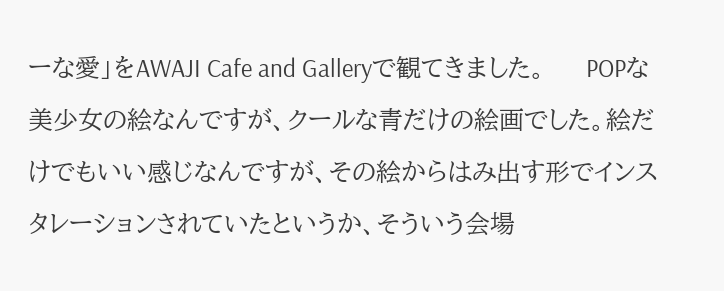ーな愛」をAWAJI Cafe and Galleryで観てきました。     POPな美少女の絵なんですが、クールな青だけの絵画でした。絵だけでもいい感じなんですが、その絵からはみ出す形でインスタレーションされていたというか、そういう会場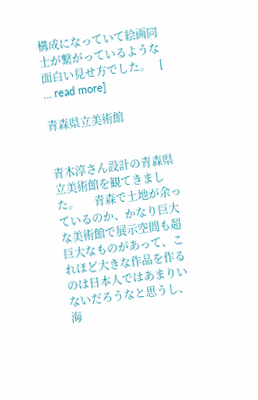構成になっていて絵画同士が繋がっているような面白い見せ方でした。   [ … read more]

青森県立美術館


青木淳さん設計の青森県立美術館を観てきました。     青森で土地が余っているのか、かなり巨大な美術館で展示空間も超巨大なものがあって、これほど大きな作品を作るのは日本人ではあまりいないだろうなと思うし、海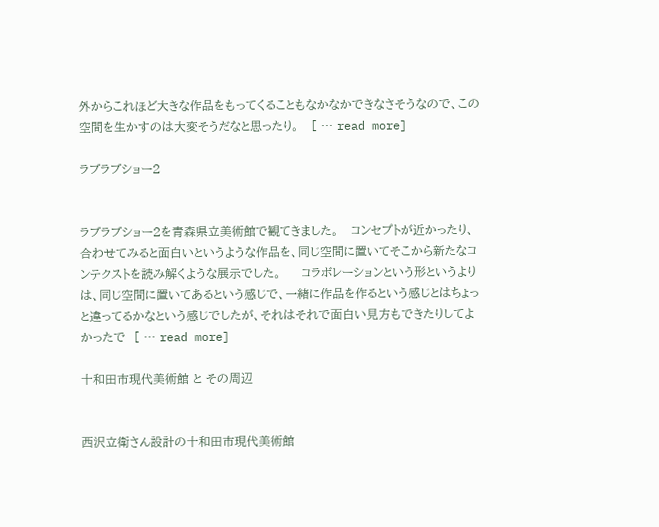外からこれほど大きな作品をもってくることもなかなかできなさそうなので、この空間を生かすのは大変そうだなと思ったり。   [ … read more]

ラブラブショー2


ラブラブショー2を青森県立美術館で観てきました。   コンセプトが近かったり、合わせてみると面白いというような作品を、同じ空間に置いてそこから新たなコンテクストを読み解くような展示でした。     コラボレーションという形というよりは、同じ空間に置いてあるという感じで、一緒に作品を作るという感じとはちょっと違ってるかなという感じでしたが、それはそれで面白い見方もできたりしてよかったで  [ … read more]

十和田市現代美術館 と その周辺


西沢立衛さん設計の十和田市現代美術館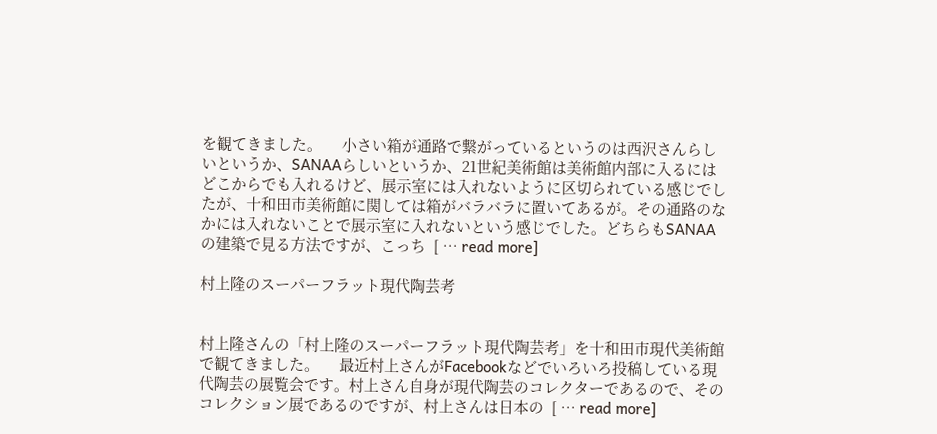を観てきました。     小さい箱が通路で繋がっているというのは西沢さんらしいというか、SANAAらしいというか、21世紀美術館は美術館内部に入るにはどこからでも入れるけど、展示室には入れないように区切られている感じでしたが、十和田市美術館に関しては箱がバラバラに置いてあるが。その通路のなかには入れないことで展示室に入れないという感じでした。どちらもSANAAの建築で見る方法ですが、こっち  [ … read more]

村上隆のスーパーフラット現代陶芸考


村上隆さんの「村上隆のスーパーフラット現代陶芸考」を十和田市現代美術館で観てきました。     最近村上さんがFacebookなどでいろいろ投稿している現代陶芸の展覧会です。村上さん自身が現代陶芸のコレクターであるので、そのコレクション展であるのですが、村上さんは日本の  [ … read more]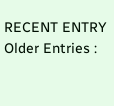RECENT ENTRY
Older Entries :